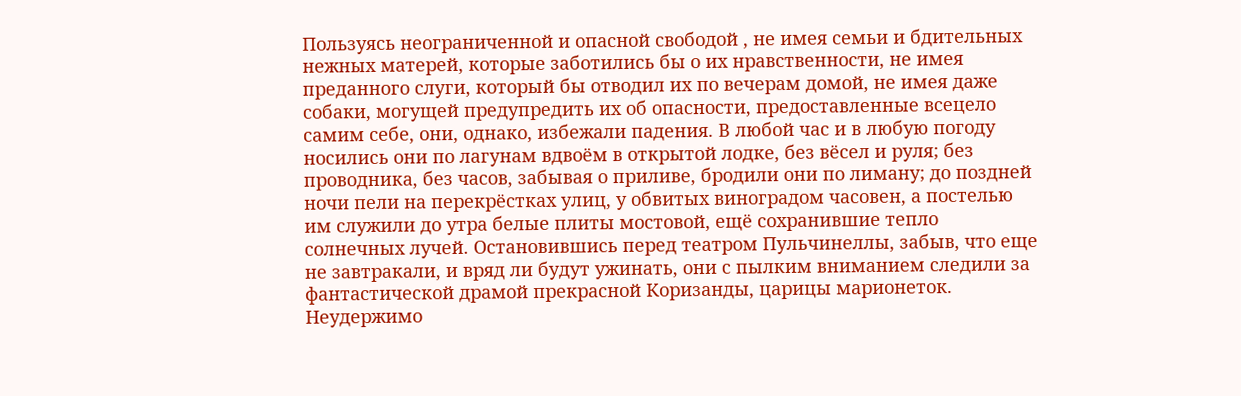Пользуясь неограниченной и опасной свободой , не имея семьи и бдительных нежных матерей, которые заботились бы о их нравственности, не имея преданного слуги, который бы отводил их по вечерам домой, не имея даже собаки, могущей предупредить их об опасности, предоставленные всецело самим себе, они, однако, избежали падения. В любой час и в любую погоду носились они по лагунам вдвоём в открытой лодке, без вёсел и руля; без проводника, без часов, забывая о приливе, бродили они по лиману; до поздней ночи пели на перекрёстках улиц, у обвитых виноградом часовен, а постелью им служили до утра белые плиты мостовой, ещё сохранившие тепло солнечных лучей. Остановившись перед театром Пульчинеллы, забыв, что еще не завтракали, и вряд ли будут ужинать, они с пылким вниманием следили за фантастической драмой прекрасной Коризанды, царицы марионеток. Неудержимо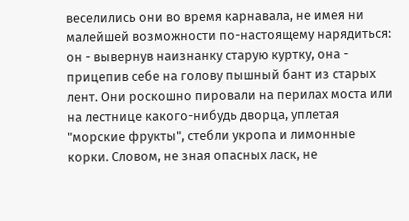веселились они во время карнавала, не имея ни малейшей возможности по-настоящему нарядиться: он - вывернув наизнанку старую куртку, она - прицепив себе на голову пышный бант из старых лент. Они роскошно пировали на перилах моста или на лестнице какого-нибудь дворца, уплетая "морские фрукты", стебли укропа и лимонные корки. Словом, не зная опасных ласк, не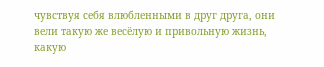чувствуя себя влюбленными в друг друга, они вели такую же весёлую и привольную жизнь, какую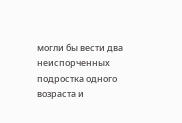могли бы вести два неиспорченных подростка одного возраста и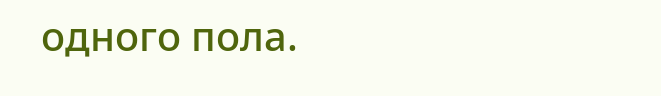одного пола.